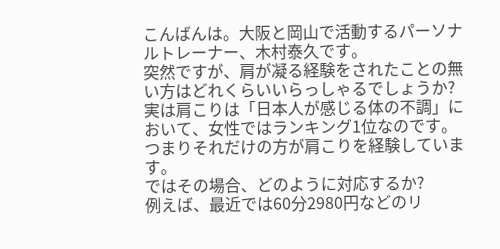こんばんは。大阪と岡山で活動するパーソナルトレーナー、木村泰久です。
突然ですが、肩が凝る経験をされたことの無い方はどれくらいいらっしゃるでしょうか?
実は肩こりは「日本人が感じる体の不調」において、女性ではランキング1位なのです。つまりそれだけの方が肩こりを経験しています。
ではその場合、どのように対応するか?
例えば、最近では60分2980円などのリ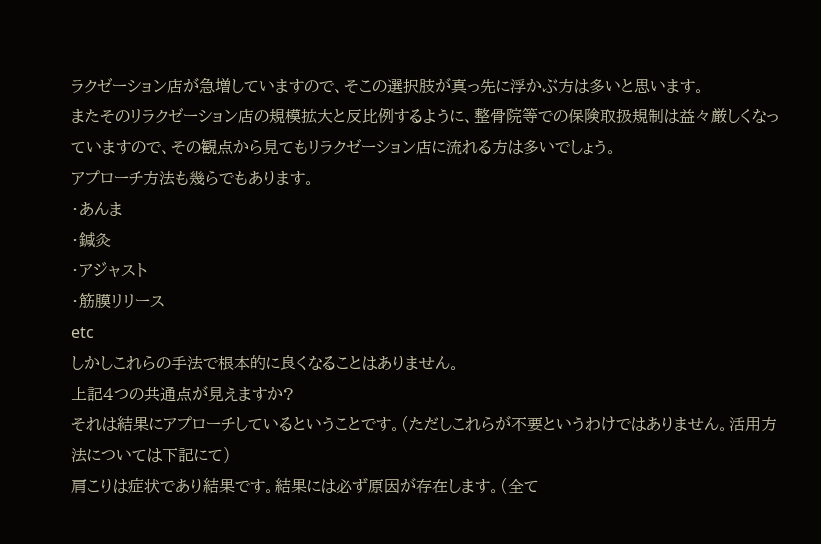ラクゼーション店が急増していますので、そこの選択肢が真っ先に浮かぶ方は多いと思います。
またそのリラクゼーション店の規模拡大と反比例するように、整骨院等での保険取扱規制は益々厳しくなっていますので、その観点から見てもリラクゼーション店に流れる方は多いでしょう。
アプローチ方法も幾らでもあります。
・あんま
・鍼灸
・アジャスト
・筋膜リリース
etc
しかしこれらの手法で根本的に良くなることはありません。
上記4つの共通点が見えますか?
それは結果にアプローチしているということです。(ただしこれらが不要というわけではありません。活用方法については下記にて)
肩こりは症状であり結果です。結果には必ず原因が存在します。(全て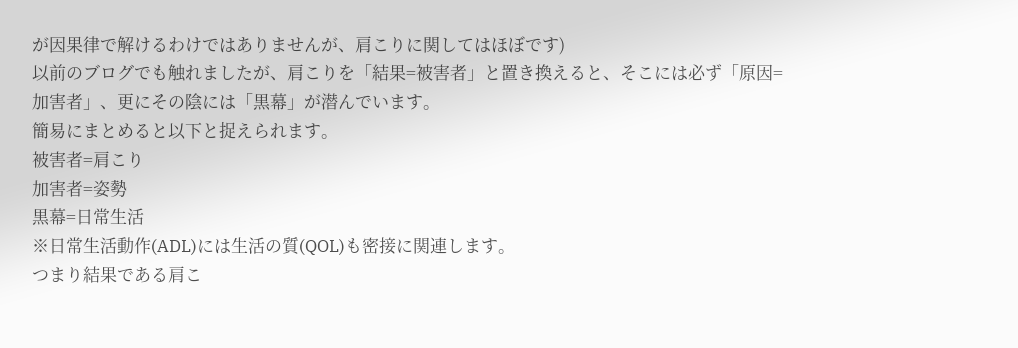が因果律で解けるわけではありませんが、肩こりに関してはほぼです)
以前のブログでも触れましたが、肩こりを「結果=被害者」と置き換えると、そこには必ず「原因=加害者」、更にその陰には「黒幕」が潜んでいます。
簡易にまとめると以下と捉えられます。
被害者=肩こり
加害者=姿勢
黒幕=日常生活
※日常生活動作(ADL)には生活の質(QOL)も密接に関連します。
つまり結果である肩こ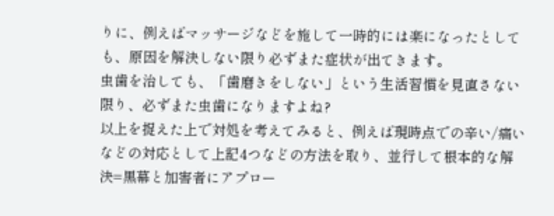りに、例えばマッサージなどを施して一時的には楽になったとしても、原因を解決しない限り必ずまた症状が出てきます。
虫歯を治しても、「歯磨きをしない」という生活習慣を見直さない限り、必ずまた虫歯になりますよね?
以上を捉えた上で対処を考えてみると、例えば現時点での辛い/痛いなどの対応として上記4つなどの方法を取り、並行して根本的な解決=黒幕と加害者にアプロー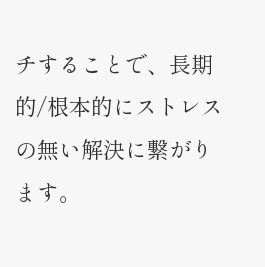チすることで、長期的/根本的にストレスの無い解決に繋がります。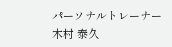パーソナルトレーナー
木村 泰久